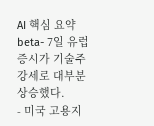AI 핵심 요약
beta- 7일 유럽 증시가 기술주 강세로 대부분 상승했다.
- 미국 고용지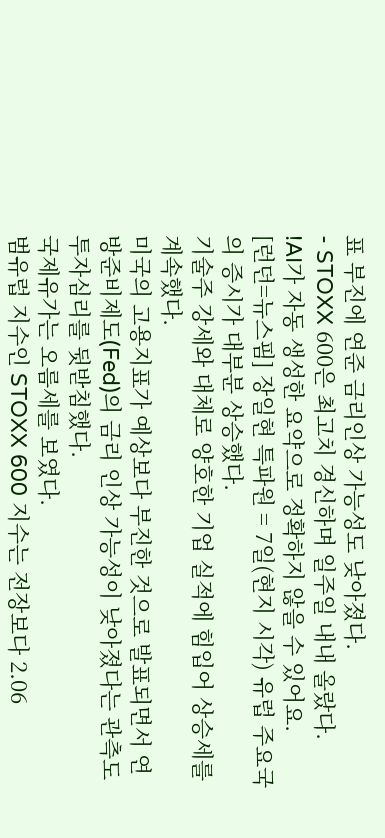표 부진에 연준 금리인상 가능성도 낮아졌다.
- STOXX 600은 최고치 경신하며 일주일 내내 올랐다.
!AI가 자동 생성한 요약으로 정확하지 않을 수 있어요.
[런던=뉴스핌] 장일현 특파원 = 7일(현지 시각) 유럽 주요국의 증시가 대부분 상승했다.
기술주 강세와 대체로 양호한 기업 실적에 힘입어 상승세를 계속했다.
미국의 고용지표가 예상보다 부진한 것으로 발표되면서 연방준비제도(Fed)의 금리 인상 가능성이 낮아졌다는 관측도 투자심리를 뒷받침했다.
국제유가는 오름세를 보였다.
범유럽 지수인 STOXX 600 지수는 전장보다 2.06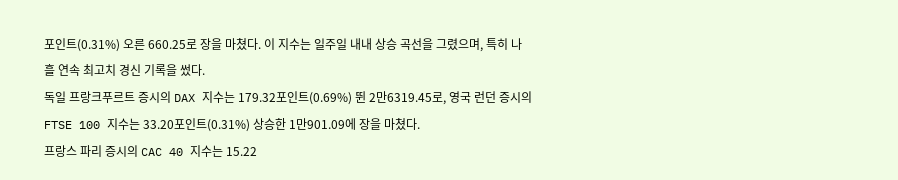포인트(0.31%) 오른 660.25로 장을 마쳤다. 이 지수는 일주일 내내 상승 곡선을 그렸으며, 특히 나흘 연속 최고치 경신 기록을 썼다.
독일 프랑크푸르트 증시의 DAX 지수는 179.32포인트(0.69%) 뛴 2만6319.45로, 영국 런던 증시의 FTSE 100 지수는 33.20포인트(0.31%) 상승한 1만901.09에 장을 마쳤다.
프랑스 파리 증시의 CAC 40 지수는 15.22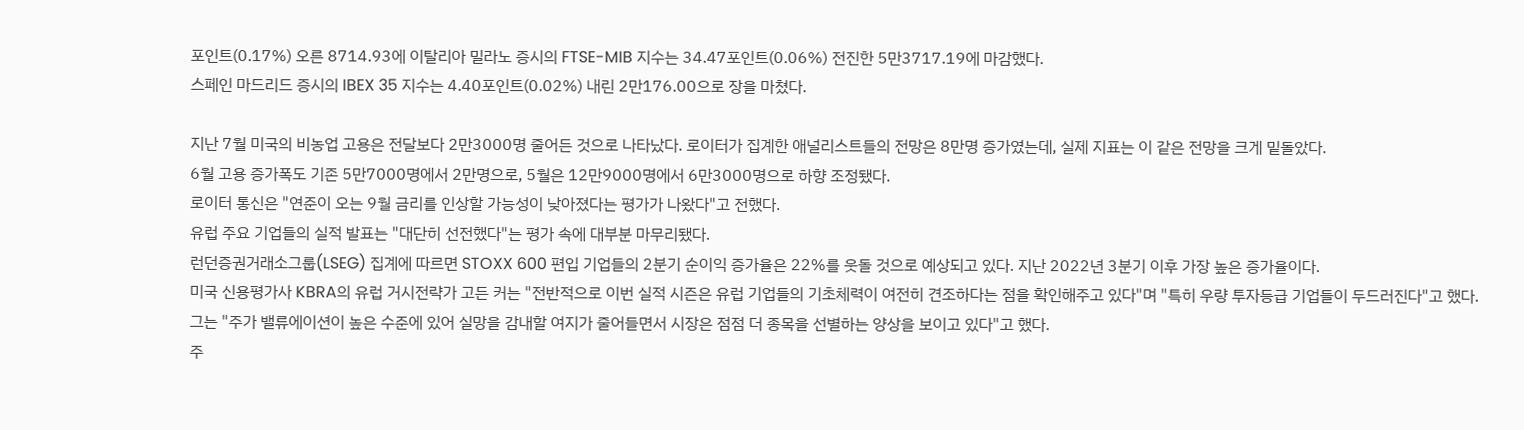포인트(0.17%) 오른 8714.93에 이탈리아 밀라노 증시의 FTSE-MIB 지수는 34.47포인트(0.06%) 전진한 5만3717.19에 마감했다.
스페인 마드리드 증시의 IBEX 35 지수는 4.40포인트(0.02%) 내린 2만176.00으로 장을 마쳤다.

지난 7월 미국의 비농업 고용은 전달보다 2만3000명 줄어든 것으로 나타났다. 로이터가 집계한 애널리스트들의 전망은 8만명 증가였는데, 실제 지표는 이 같은 전망을 크게 밑돌았다.
6월 고용 증가폭도 기존 5만7000명에서 2만명으로, 5월은 12만9000명에서 6만3000명으로 하향 조정됐다.
로이터 통신은 "연준이 오는 9월 금리를 인상할 가능성이 낮아졌다는 평가가 나왔다"고 전했다.
유럽 주요 기업들의 실적 발표는 "대단히 선전했다"는 평가 속에 대부분 마무리됐다.
런던증권거래소그룹(LSEG) 집계에 따르면 STOXX 600 편입 기업들의 2분기 순이익 증가율은 22%를 웃돌 것으로 예상되고 있다. 지난 2022년 3분기 이후 가장 높은 증가율이다.
미국 신용평가사 KBRA의 유럽 거시전략가 고든 커는 "전반적으로 이번 실적 시즌은 유럽 기업들의 기초체력이 여전히 견조하다는 점을 확인해주고 있다"며 "특히 우량 투자등급 기업들이 두드러진다"고 했다.
그는 "주가 밸류에이션이 높은 수준에 있어 실망을 감내할 여지가 줄어들면서 시장은 점점 더 종목을 선별하는 양상을 보이고 있다"고 했다.
주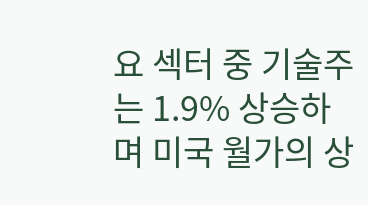요 섹터 중 기술주는 1.9% 상승하며 미국 월가의 상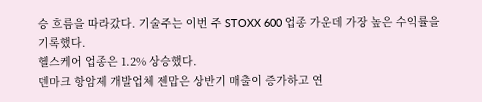승 흐름을 따라갔다. 기술주는 이번 주 STOXX 600 업종 가운데 가장 높은 수익률을 기록했다.
헬스케어 업종은 1.2% 상승했다.
덴마크 항암제 개발업체 젠맙은 상반기 매출이 증가하고 연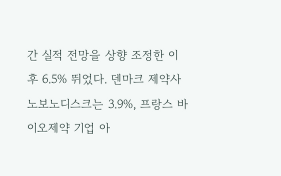간 실적 전망을 상향 조정한 이후 6.5% 뛰었다. 덴마크 제약사 노보노디스크는 3.9%, 프랑스 바이오제약 기업 아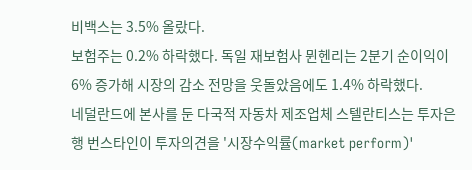비백스는 3.5% 올랐다.
보험주는 0.2% 하락했다. 독일 재보험사 뮌헨리는 2분기 순이익이 6% 증가해 시장의 감소 전망을 웃돌았음에도 1.4% 하락했다.
네덜란드에 본사를 둔 다국적 자동차 제조업체 스텔란티스는 투자은행 번스타인이 투자의견을 '시장수익률(market perform)'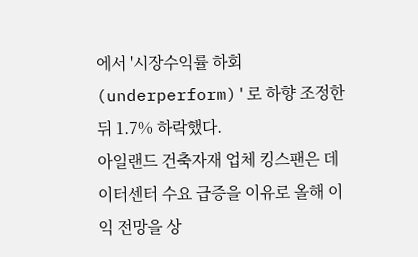에서 '시장수익률 하회(underperform)'로 하향 조정한 뒤 1.7% 하락했다.
아일랜드 건축자재 업체 킹스팬은 데이터센터 수요 급증을 이유로 올해 이익 전망을 상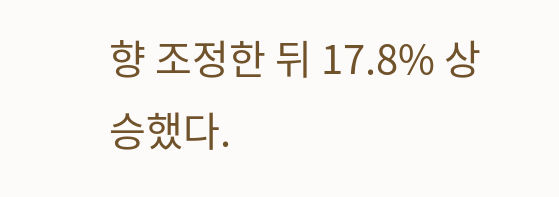향 조정한 뒤 17.8% 상승했다.